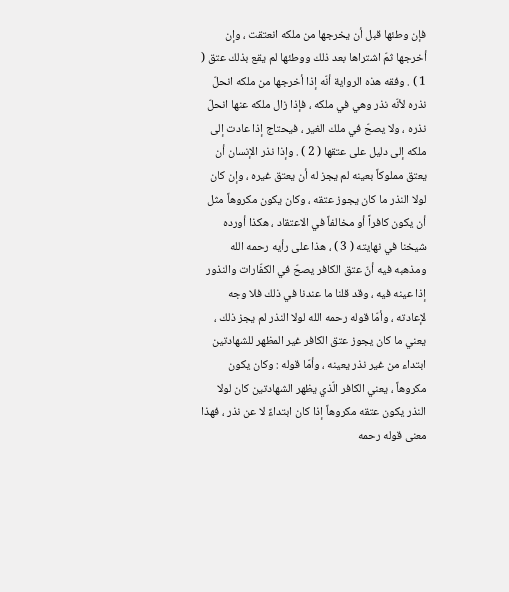فإن وطئها قبل أن يخرجها من ملكه انعتقت ، وإن أخرجها ثمّ اشتراها بعد ذلك ووطئها لم يقع بذلك عتق ( 1 ) . وفقه هذه الرواية أنّه إذا أخرجها من ملكه انحلّ نذره لأنّه نذر وهي في ملكه ، فإذا زال ملكه عنها انحلّ نذره ، ولا يصحّ في ملك الغير ، فيحتاج إذا عادت إلى ملكه إلى دليل على عتقها ( 2 ) . وإذا نذر الإنسان أن يعتق مملوكاً بعينه لم يجز له أن يعتق غيره ، وإن كان لولا النذر ما كان يجوز عتقه ، وكان يكون مكروهاً مثل أن يكون كافراً أو مخالفاً في الاعتقاد ، هكذا أورده شيخنا في نهايته ( 3 ) ، هذا على رأيه رحمه الله ومذهبه فيه أنّ عتق الكافر يصحّ في الكفّارات والنذور إذا عينه فيه ، وقد قلنا ما عندنا في ذلك فلا وجه لإعادته ، وأمّا قوله رحمه الله لولا النذر لم يجز ذلك ، يعني ما كان يجوز عتق الكافر غير المظهر للشهادتين ابتداء من غير نذر يعينه ، وأمّا قوله : وكان يكون مكروهاً ، يعني الكافر الّذي يظهر الشهادتين كان لولا النذر يكون عتقه مكروهاً إذا كان ابتداءً لا عن نذر ، فهذا معنى قوله رحمه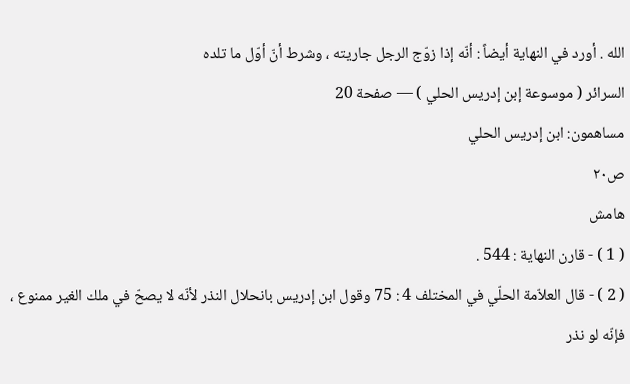الله . أورد في النهاية أيضاً : أنّه إذا زوّج الرجل جاريته ، وشرط أنّ أوّل ما تلده
السرائر ( موسوعة إبن إدريس الحلي ) — صفحة 20
مساهمون: ابن إدريس الحلي
ص٢٠
هامش
( 1 ) - قارن النهاية : 544 .
( 2 ) - قال العلاّمة الحلّي في المختلف 4 : 75 وقول ابن إدريس بانحلال النذر لأنّه لا يصحّ في ملك الغير ممنوع ، فإنّه لو نذر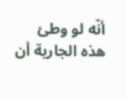أنّه لو وطئ هذه الجارية أن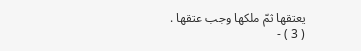يعتقها ثمّ ملكها وجب عتقها .
( 3 ) -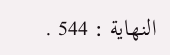النهاية : 544 .